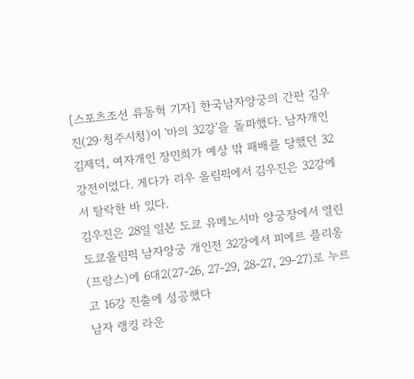[스포츠조선 류동혁 기자] 한국남자양궁의 간판 김우진(29·청주시청)이 '마의 32강'을 돌파했다. 남자개인 김제덕, 여자개인 장민희가 예상 밖 패배를 당했던 32강전이었다. 게다가 리우 올림픽에서 김우진은 32강에서 탈락한 바 있다.
김우진은 28일 일본 도쿄 유메노시마 양궁장에서 열린 도쿄올림픽 남자양궁 개인전 32강에서 피에르 플리옹(프랑스)에 6대2(27-26, 27-29, 28-27, 29-27)로 누르고 16강 진출에 성공했다
남자 랭킹 라운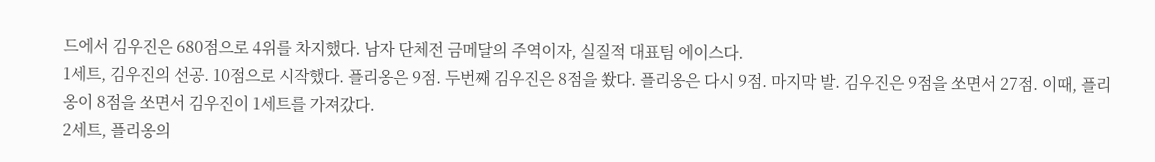드에서 김우진은 680점으로 4위를 차지했다. 남자 단체전 금메달의 주역이자, 실질적 대표팀 에이스다.
1세트, 김우진의 선공. 10점으로 시작했다. 플리옹은 9점. 두번째 김우진은 8점을 쐈다. 플리옹은 다시 9점. 마지막 발. 김우진은 9점을 쏘면서 27점. 이때, 플리옹이 8점을 쏘면서 김우진이 1세트를 가져갔다.
2세트, 플리옹의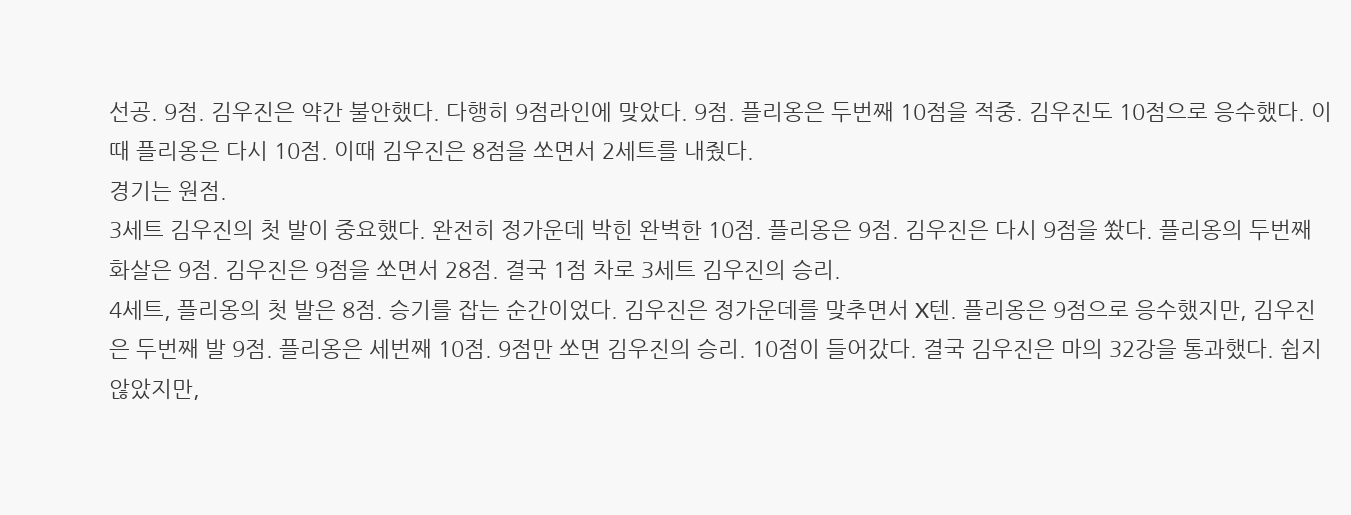선공. 9점. 김우진은 약간 불안했다. 다행히 9점라인에 맞았다. 9점. 플리옹은 두번째 10점을 적중. 김우진도 10점으로 응수했다. 이때 플리옹은 다시 10점. 이때 김우진은 8점을 쏘면서 2세트를 내줬다.
경기는 원점.
3세트 김우진의 첫 발이 중요했다. 완전히 정가운데 박힌 완벽한 10점. 플리옹은 9점. 김우진은 다시 9점을 쐈다. 플리옹의 두번째 화살은 9점. 김우진은 9점을 쏘면서 28점. 결국 1점 차로 3세트 김우진의 승리.
4세트, 플리옹의 첫 발은 8점. 승기를 잡는 순간이었다. 김우진은 정가운데를 맞추면서 X텐. 플리옹은 9점으로 응수했지만, 김우진은 두번째 발 9점. 플리옹은 세번째 10점. 9점만 쏘면 김우진의 승리. 10점이 들어갔다. 결국 김우진은 마의 32강을 통과했다. 쉽지 않았지만,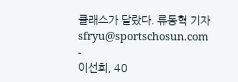클래스가 달랐다. 류동혁 기자 sfryu@sportschosun.com
-
이선희, 40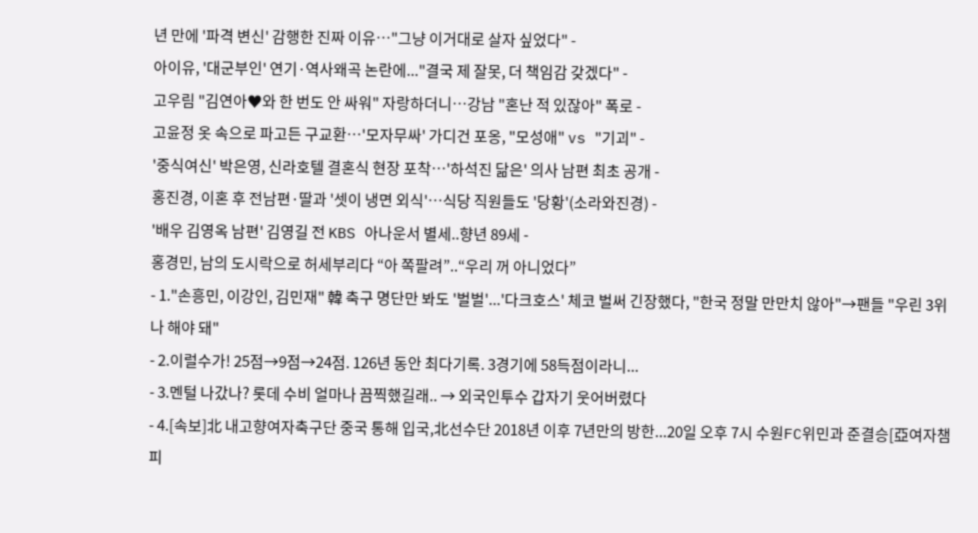년 만에 '파격 변신' 감행한 진짜 이유…"그냥 이거대로 살자 싶었다" -
아이유, '대군부인' 연기·역사왜곡 논란에..."결국 제 잘못, 더 책임감 갖겠다" -
고우림 "김연아♥와 한 번도 안 싸워" 자랑하더니…강남 "혼난 적 있잖아" 폭로 -
고윤정 옷 속으로 파고든 구교환…'모자무싸' 가디건 포옹, "모성애" vs "기괴" -
'중식여신' 박은영, 신라호텔 결혼식 현장 포착…'하석진 닮은' 의사 남편 최초 공개 -
홍진경, 이혼 후 전남편·딸과 '셋이 냉면 외식'…식당 직원들도 '당황'(소라와진경) -
'배우 김영옥 남편' 김영길 전 KBS 아나운서 별세..향년 89세 -
홍경민, 남의 도시락으로 허세부리다 “아 쪽팔려”..“우리 꺼 아니었다”
- 1."손흥민, 이강인, 김민재" 韓 축구 명단만 봐도 '벌벌'...'다크호스' 체코 벌써 긴장했다, "한국 정말 만만치 않아"→팬들 "우린 3위나 해야 돼"
- 2.이럴수가! 25점→9점→24점. 126년 동안 최다기록. 3경기에 58득점이라니...
- 3.멘털 나갔나? 롯데 수비 얼마나 끔찍했길래.. → 외국인투수 갑자기 웃어버렸다
- 4.[속보]北 내고향여자축구단 중국 통해 입국,北선수단 2018년 이후 7년만의 방한...20일 오후 7시 수원FC위민과 준결승[亞여자챔피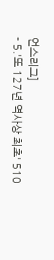언스리그]
- 5.'또 127년 역사상 최초' 510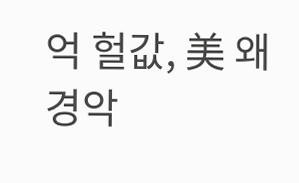억 헐값, 美 왜 경악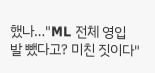했나…"ML 전체 영입 발 뺐다고? 미친 짓이다"